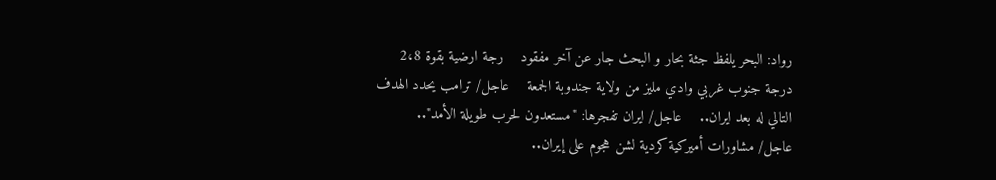رواد: البحر يلفظ جثة بحار و البحث جار عن آخر مفقود    رجة ارضية بقوة 2،8 درجة جنوب غربي وادي مليز من ولاية جندوبة الجمعة    عاجل/ ترامب يحدد الهدف التالي له بعد ايران..    عاجل/ ايران تفجرها: "مستعدون لحرب طويلة الأمد"..    عاجل/ مشاورات أميركية كردية لشن هجوم على إيران..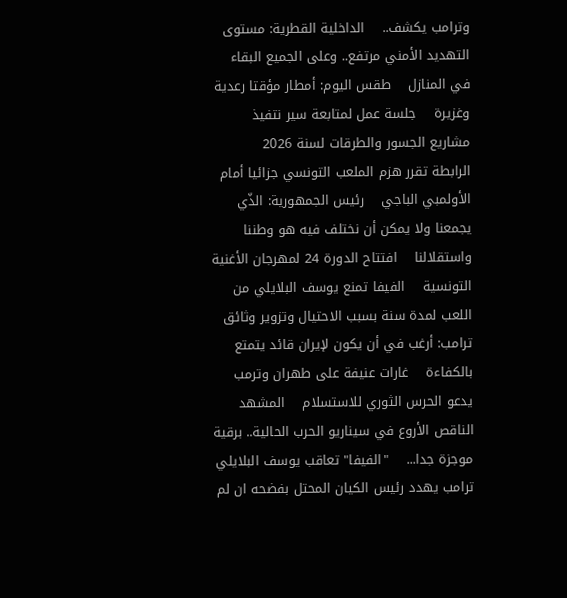وترامب يكشف..    الداخلية القطرية: مستوى التهديد الأمني مرتفع.. وعلى الجميع البقاء في المنازل    طقس اليوم: أمطار مؤقتا رعدية وغزيرة    جلسة عمل لمتابعة سير نتفيذ مشاريع الجسور والطرقات لسنة 2026    الرابطة تقرر هزم الملعب التونسي جزائيا أمام الأولمبي الباجي    رئيس الجمهورية: الذّي يجمعنا ولا يمكن أن نختلف فيه هو وطننا واستقلالنا    افتتاح الدورة 24 لمهرجان الأغنية التونسية    الفيفا تمنع يوسف البلايلي من اللعب لمدة سنة بسبب الاحتيال وتزوير وثائق    ترامب: أرغب في أن يكون لإيران قائد يتمتع بالكفاءة    غارات عنيفة على طهران وترمب يدعو الحرس الثوري للاستسلام    المشهد الناقص الأروع في سيناريو الحرب الحالية.. برقية موجزة جدا...    "الفيفا" تعاقب يوسف البلايلي    ترامب يهدد رئيس الكيان المحتل بفضحه ان لم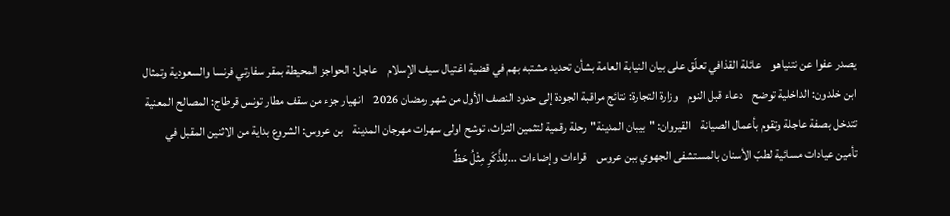يصدر عفوا عن نتنياهو    عائلة القذافي تعلّق على بيان النيابة العامة بشأن تحديد مشتبه بهم في قضية اغتيال سيف الإسلام    عاجل: الحواجز المحيطة بمقر سفارتي فرنسا والسعودية وتمثال ابن خلدون: الداخلية توضح    دعاء قبل النوم    وزارة التجارة: نتائج مراقبة الجودة إلى حدود النصف الأول من شهر رمضان 2026    انهيار جزء من سقف مطار تونس قرطاج: المصالح المعنية تتدخل بصفة عاجلة وتقوم بأعمال الصيانة    القيروان: "بيبان المدينة"رحلة رقمية لتثمين التراث، توشح اولى سهرات مهرجان المدينة    بن عروس: الشروع بداية من الاثنين المقبل في تأمين عيادات مسائية لطبّ الأسنان بالمستشفى الجهوي ببن عروس    قراءات وإضاءات ...لِلذَّكَرِ مِثْلُ حَظِّ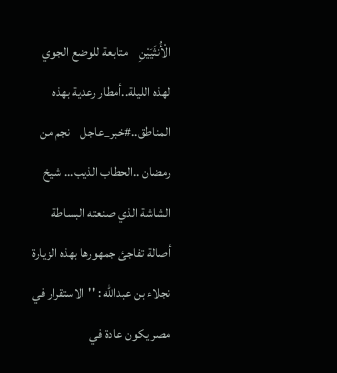الْأُنثَيَيْنِ    متابعة للوضع الجوي لهذه الليلة..أمطار رعدية بهذه المناطق..#خبر_عاجل    نجم من رمضان ..الحطاب الذيب... شيخ الشاشة الذي صنعته البساطة    أصالة تفاجئ جمهورها بهذه الزيارة    نجلاء بن عبدالله : ''الاستقرار في مصر يكون عادة في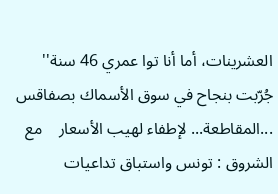العشرينات، أما أنا توا عمري 46 سنة''    جُرّبت بنجاح في سوق الأسماك بصفاقس ...المقاطعة... لإطفاء لهيب الأسعار    مع الشروق : تونس واستباق تداعيات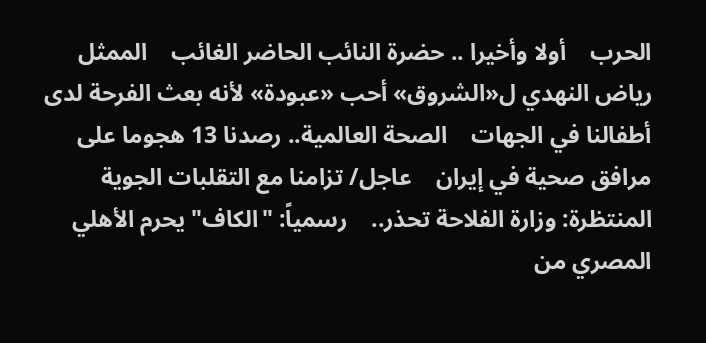الحرب    أولا وأخيرا .. حضرة النائب الحاضر الغائب    الممثل رياض النهدي ل«الشروق» أحب «عبودة» لأنه بعث الفرحة لدى أطفالنا في الجهات    الصحة العالمية.. رصدنا 13 هجوما على مرافق صحية في إيران    عاجل/ تزامنا مع التقلبات الجوية المنتظرة: وزارة الفلاحة تحذر..    رسمياً: "الكاف" يحرم الأهلي المصري من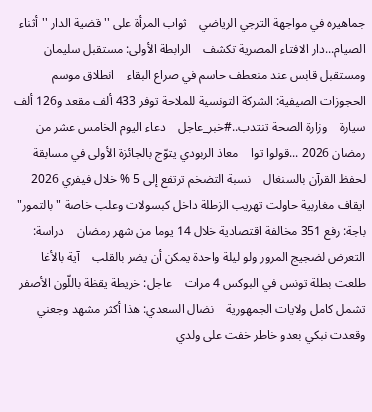جماهيره في مواجهة الترجي الرياضي    ثواب المرأة على ''قضية الدار ''أثناء الصيام...دار الافتاء المصرية تكشف    الرابطة الأولى: مستقبل سليمان ومستقبل قابس عند منعطف حاسم في صراع البقاء    انطلاق موسم الحجوزات الصيفية: الشركة التونسية للملاحة توفر 433 ألف مقعد و126 ألف سيارة    وزارة الصحة تنتدب..#خبر_عاجل    دعاء اليوم الخامس عشر من رمضان 2026 ...قولوا توا    معاذ الربودي يتوّج بالجائزة الأولى في مسابقة لحفظ القرآن بالسنغال    نسبة التضخم ترتفع إلى 5 % خلال فيفري 2026    ايقاف مغاربية حاولت تهريب الزطلة داخل كبسولات وعلب خاصة " بالتمور"    باجة: رفع 351 مخالفة اقتصادية خلال 14 يوما من شهر رمضان    دراسة: التعرض لضجيج المرور ولو ليلة واحدة يمكن أن يضر بالقلب    آية بالأغا طلعت بطلة تونس في البوكس 4 مرات    عاجل: خريطة يقظة باللّون الأصفر تشمل كامل ولايات الجمهورية    نضال السعدي: هذا أكثر مشهد وجعني وقعدت نبكي بعدو خاطر خفت على ولدي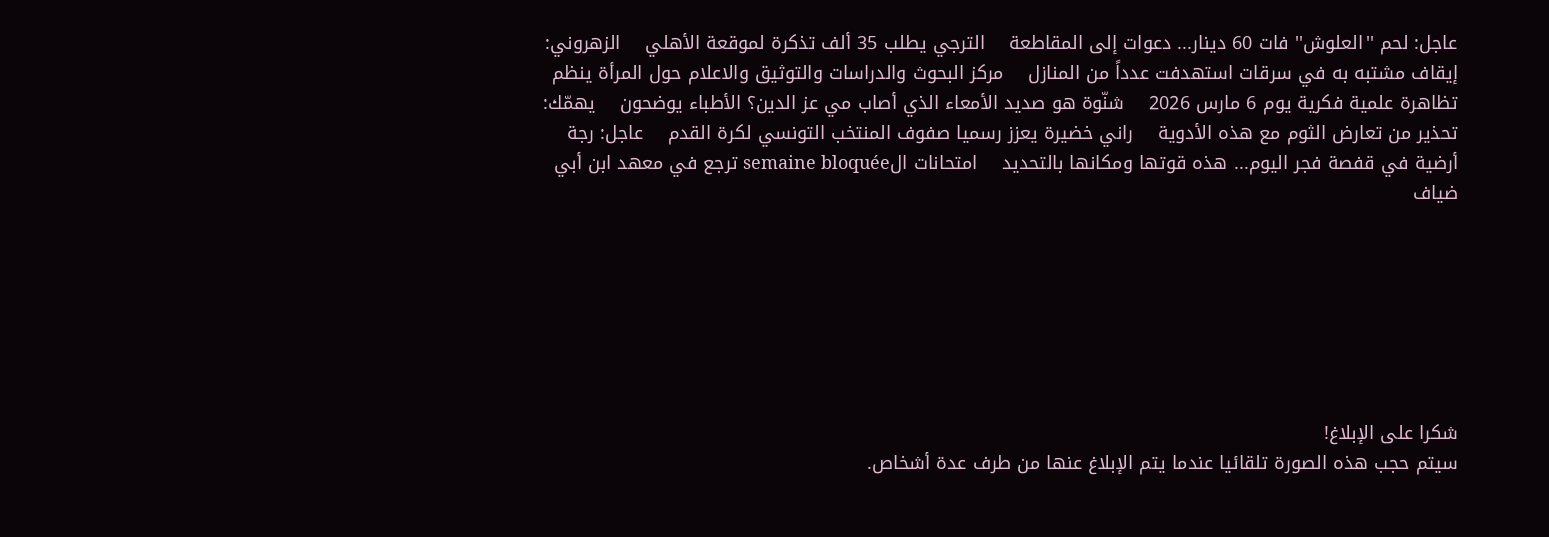عاجل: لحم ''العلوش'' فات 60 دينار... دعوات إلى المقاطعة    الترجي يطلب 35 ألف تذكرة لموقعة الأهلي    الزهروني: إيقاف مشتبه به في سرقات استهدفت عدداً من المنازل    مركز البحوث والدراسات والتوثيق والاعلام حول المرأة ينظم تظاهرة علمية فكرية يوم 6 مارس 2026    شنّوة هو صديد الأمعاء الذي أصاب مي عز الدين؟ الأطباء يوضحون    يهمّك: تحذير من تعارض الثوم مع هذه الأدوية    راني خضيرة يعزز رسميا صفوف المنتخب التونسي لكرة القدم    عاجل: رجة أرضية في قفصة فجر اليوم... هذه قوتها ومكانها بالتحديد    امتحانات الsemaine bloquée ترجع في معهد ابن أبي ضياف







شكرا على الإبلاغ!
سيتم حجب هذه الصورة تلقائيا عندما يتم الإبلاغ عنها من طرف عدة أشخاص.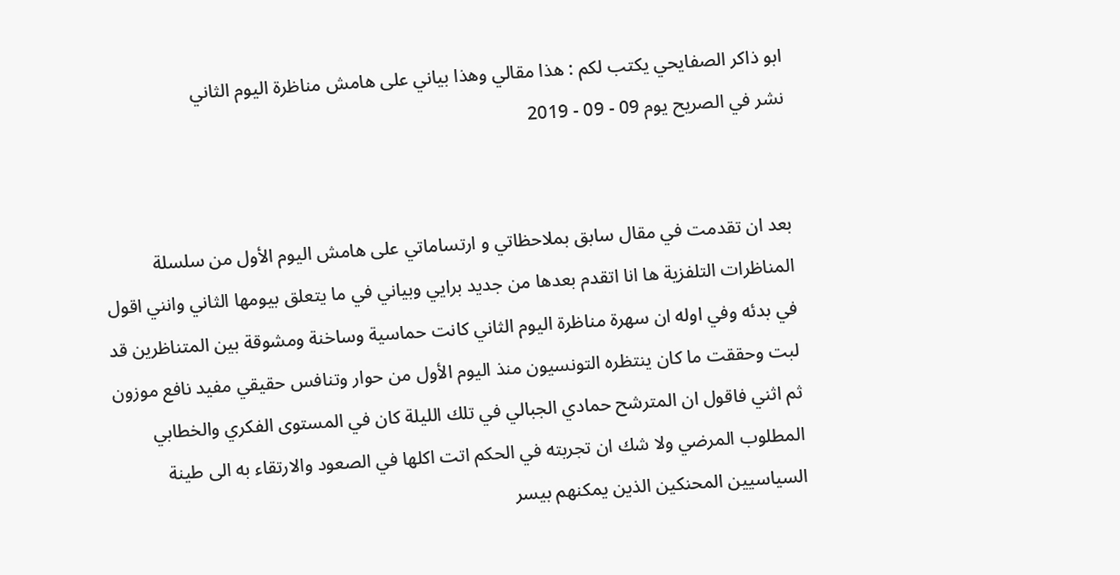ابو ذاكر الصفايحي يكتب لكم : هذا مقالي وهذا بياني على هامش مناظرة اليوم الثاني
نشر في الصريح يوم 09 - 09 - 2019


بعد ان تقدمت في مقال سابق بملاحظاتي و ارتساماتي على هامش اليوم الأول من سلسلة المناظرات التلفزية ها انا اتقدم بعدها من جديد برايي وبياني في ما يتعلق بيومها الثاني وانني اقول في بدئه وفي اوله ان سهرة مناظرة اليوم الثاني كانت حماسية وساخنة ومشوقة بين المتناظرين قد لبت وحققت ما كان ينتظره التونسيون منذ اليوم الأول من حوار وتنافس حقيقي مفيد نافع موزون ثم اثني فاقول ان المترشح حمادي الجبالي في تلك الليلة كان في المستوى الفكري والخطابي المطلوب المرضي ولا شك ان تجربته في الحكم اتت اكلها في الصعود والارتقاء به الى طينة السياسيين المحنكين الذين يمكنهم بيسر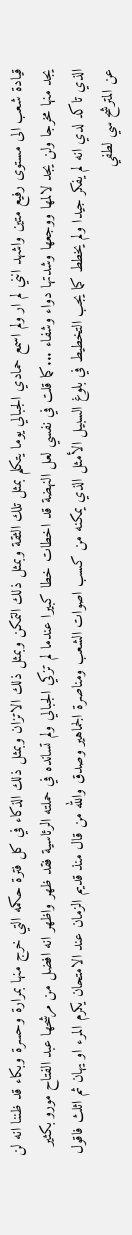قيادة شعب الى مستوى رفيع متين واشهد انني لم ار ولم اسمع حمادي الجبالي يوما يتكلم بمثل تلك الثقة وبمثل ذلك التمكن وبمثل ذلك الاتزان وبمثل ذلك الذكاء في كل فترة حكمه التي خرج منها بمرارة وحسرة وبكاء قد ظننا انه لن يجد منها مخرجا ولن يجد لالمها ووجعها وشدتها دواء وشفاء ...كما قلت في نفسي لعل النهضة قد اخطات خطا كبيرا عندما لم تزكي الجبالي ولم تسانده في حملته الرئاسية فقد ظهر واظهر انه افضل من مرشحها عبد الفتاح مورو بكثير الذي تاكد لدي انه لم يفكر جيدا ولم يخطط كما يجب التخطيط في بلوغ السبيل الأمثل الذي يمكنه من كسب اصوات الشعب ومناصرة الجماهير وصدق والله من قال منذ قديم الزمان عند الامتحان يكرم المرء او يهان ثم اثلث فاقول عن المترشح سي لطفي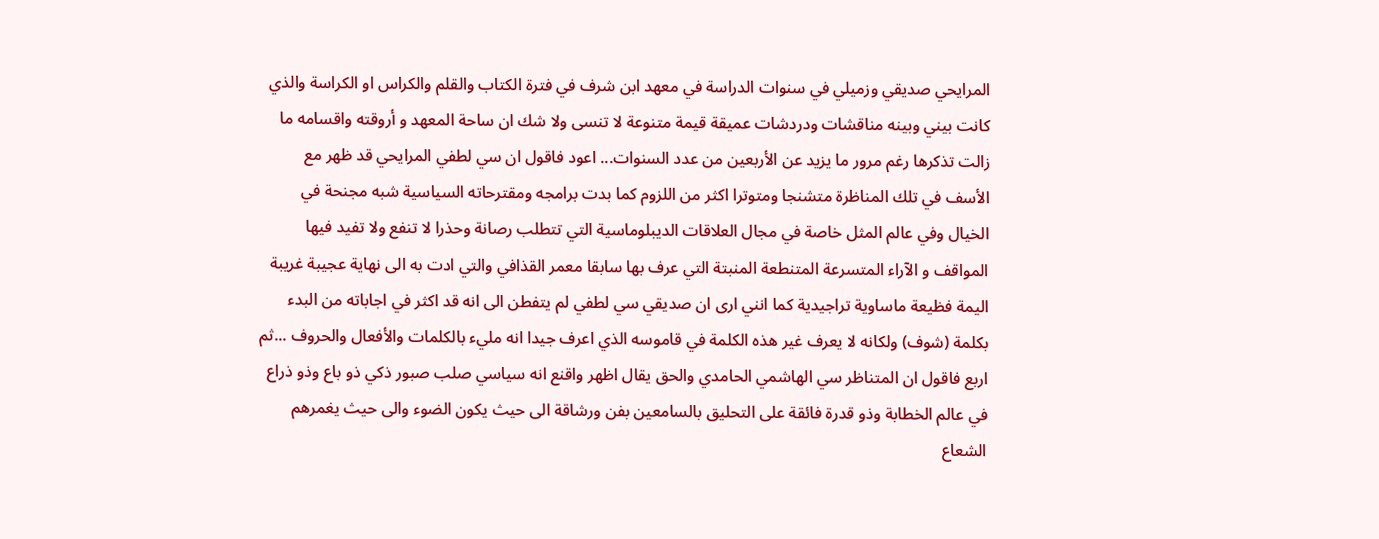المرايحي صديقي وزميلي في سنوات الدراسة في معهد ابن شرف في فترة الكتاب والقلم والكراس او الكراسة والذي كانت بيني وبينه مناقشات ودردشات عميقة قيمة متنوعة لا تنسى ولا شك ان ساحة المعهد و أروقته واقسامه ما زالت تذكرها رغم مرور ما يزيد عن الأربعين من عدد السنوات... اعود فاقول ان سي لطفي المرايحي قد ظهر مع الأسف في تلك المناظرة متشنجا ومتوترا اكثر من اللزوم كما بدت برامجه ومقترحاته السياسية شبه مجنحة في الخيال وفي عالم المثل خاصة في مجال العلاقات الديبلوماسية التي تتطلب رصانة وحذرا لا تنفع ولا تفيد فيها المواقف و الآراء المتسرعة المتنطعة المنبتة التي عرف بها سابقا معمر القذافي والتي ادت به الى نهاية عجيبة غريبة اليمة فظيعة ماساوية تراجيدية كما انني ارى ان صديقي سي لطفي لم يتفطن الى انه قد اكثر في اجاباته من البدء بكلمة (شوف) ولكانه لا يعرف غير هذه الكلمة في قاموسه الذي اعرف جيدا انه مليء بالكلمات والأفعال والحروف ...ثم اربع فاقول ان المتناظر سي الهاشمي الحامدي والحق يقال اظهر واقنع انه سياسي صلب صبور ذكي ذو باع وذو ذراع في عالم الخطابة وذو قدرة فائقة على التحليق بالسامعين بفن ورشاقة الى حيث يكون الضوء والى حيث يغمرهم الشعاع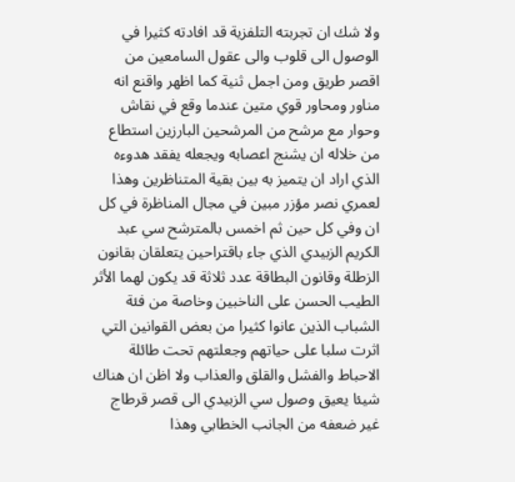ولا شك ان تجربته التلفزية قد افادته كثيرا في الوصول الى قلوب والى عقول السامعين من اقصر طريق ومن اجمل ثنية كما اظهر واقنع انه مناور ومحاور قوي متين عندما وقع في نقاش وحوار مع مرشح من المرشحين البارزين استطاع من خلاله ان يشنج اعصابه ويجعله يفقد هدوءه الذي اراد ان يتميز به بين بقية المتناظرين وهذا لعمري نصر مؤزر مبين في مجال المناظرة في كل ان وفي كل حين ثم اخمس بالمترشح سي عبد الكريم الزبيدي الذي جاء باقتراحين يتعلقان بقانون الزطلة وقانون البطاقة عدد ثلاثة قد يكون لهما الأثر الطيب الحسن على الناخبين وخاصة من فئة الشباب الذين عانوا كثيرا من بعض القوانين التي اثرت سلبا على حياتهم وجعلتهم تحت طائلة الاحباط والفشل والقلق والعذاب ولا اظن ان هناك شيئا يعيق وصول سي الزبيدي الى قصر قرطاج غير ضعفه من الجانب الخطابي وهذا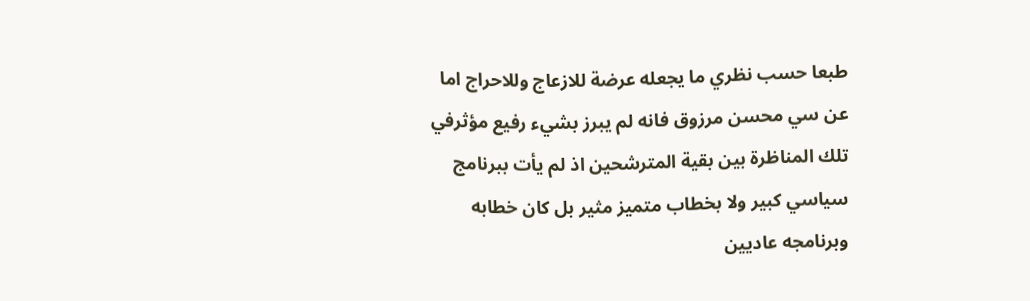طبعا حسب نظري ما يجعله عرضة للازعاج وللاحراج اما عن سي محسن مرزوق فانه لم يبرز بشيء رفيع مؤثرفي تلك المناظرة بين بقية المترشحين اذ لم يأت ببرنامج سياسي كبير ولا بخطاب متميز مثير بل كان خطابه وبرنامجه عاديين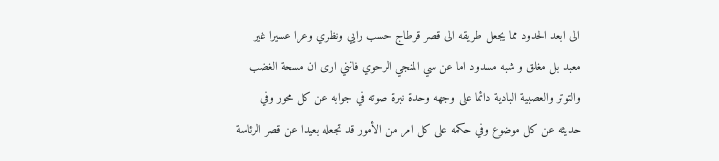الى ابعد الحدود مما يجعل طريقه الى قصر قرطاج حسب رايي ونظري وعرا عسيرا غير معبد بل مغلق و شبه مسدود اما عن سي المنجي الرحوي فانني ارى ان مسحة الغضب والتوتر والعصبية البادية دائما على وجهه وحدة نبرة صوته في جوابه عن كل محور وفي حديثه عن كل موضوع وفي حكمه على كل امر من الأمور قد تجعله بعيدا عن قصر الرئاسة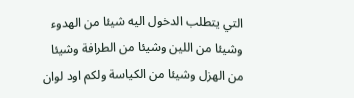التي يتطلب الدخول اليه شيئا من الهدوء وشيئا من اللين وشيئا من الطرافة وشيئا من الهزل وشيئا من الكياسة ولكم اود لوان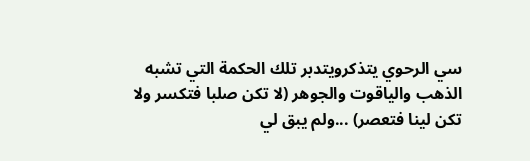سي الرحوي يتذكرويتدبر تلك الحكمة التي تشبه الذهب والياقوت والجوهر (لا تكن صلبا فتكسر ولا تكن لينا فتعصر) ...ولم يبق لي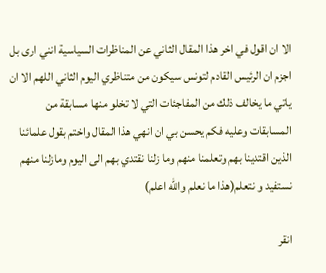الا ان اقول في اخر هذا المقال الثاني عن المناظرات السياسية انني ارى بل اجزم ان الرئيس القادم لتونس سيكون من متناظري اليوم الثاني اللهم الا ان ياتي ما يخالف ذلك من المفاجئات التي لا تخلو منها مسابقة من المسابقات وعليه فكم يحسن بي ان انهي هذا المقال واختم بقول علمائنا الذين اقتدينا بهم وتعلمنا منهم وما زلنا نقتدي بهم الى اليوم ومازلنا منهم نستفيد و نتعلم(هذا ما نعلم والله اعلم)

انقر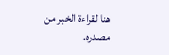هنا لقراءة الخبر من مصدره.